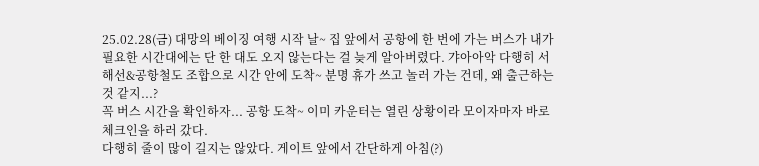25.02.28(금) 대망의 베이징 여행 시작 날~ 집 앞에서 공항에 한 번에 가는 버스가 내가 필요한 시간대에는 단 한 대도 오지 않는다는 걸 늦게 알아버렸다. 갸아아악 다행히 서해선&공항철도 조합으로 시간 안에 도착~ 분명 휴가 쓰고 놀러 가는 건데, 왜 출근하는 것 같지...?
꼭 버스 시간을 확인하자... 공항 도착~ 이미 카운터는 열린 상황이라 모이자마자 바로 체크인을 하러 갔다.
다행히 줄이 많이 길지는 않았다. 게이트 앞에서 간단하게 아침(?)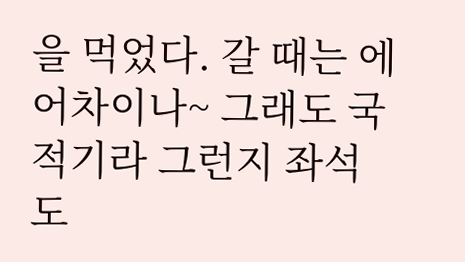을 먹었다. 갈 때는 에어차이나~ 그래도 국적기라 그런지 좌석도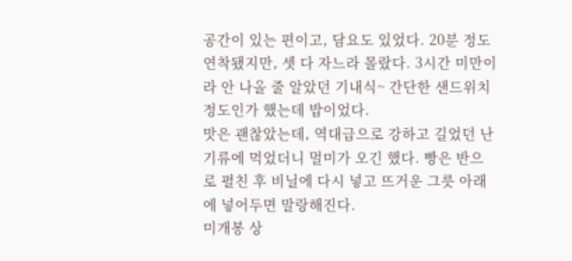공간이 있는 편이고, 담요도 있었다. 20분 정도 연착됐지만, 셋 다 자느라 몰랐다. 3시간 미만이라 안 나올 줄 알았던 기내식~ 간단한 샌드위치 정도인가 했는데 밥이었다.
맛은 괜찮았는데, 역대급으로 강하고 길었던 난기류에 먹었더니 멀미가 오긴 했다. 빵은 반으로 펼친 후 비닐에 다시 넣고 뜨거운 그릇 아래에 넣어두면 말랑해진다.
미개봉 상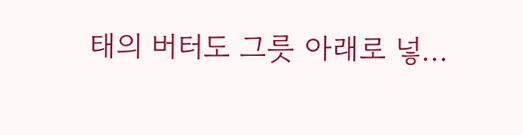태의 버터도 그릇 아래로 넣...